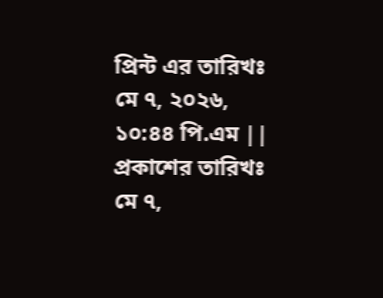প্রিন্ট এর তারিখঃ মে ৭, ২০২৬, ১০:৪৪ পি.এম || প্রকাশের তারিখঃ মে ৭,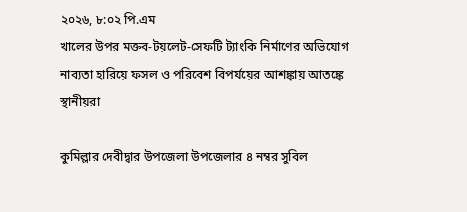২০২৬, ৮:০২ পি.এম
খালের উপর মক্তব-টয়লেট-সেফটি ট্যাংকি নির্মাণের অভিযোগ নাব্যতা হারিয়ে ফসল ও পরিবেশ বিপর্যয়ের আশঙ্কায় আতঙ্কে স্থানীয়রা

কুমিল্লার দেবীদ্বার উপজেলা উপজেলার ৪ নম্বর সুবিল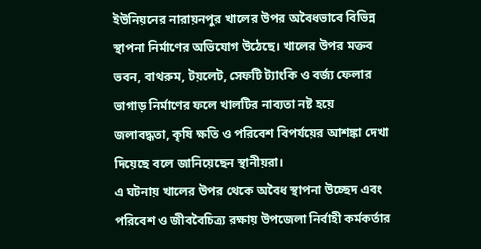ইউনিয়নের নারায়নপুর খালের উপর অবৈধভাবে বিভিন্ন স্থাপনা নির্মাণের অভিযোগ উঠেছে। খালের উপর মক্তব ভবন, বাথরুম, টয়লেট, সেফটি ট্যাংকি ও বর্জ্য ফেলার ভাগাড় নির্মাণের ফলে খালটির নাব্যতা নষ্ট হয়ে জলাবদ্ধতা, কৃষি ক্ষতি ও পরিবেশ বিপর্যয়ের আশঙ্কা দেখা দিয়েছে বলে জানিয়েছেন স্থানীয়রা।
এ ঘটনায় খালের উপর থেকে অবৈধ স্থাপনা উচ্ছেদ এবং পরিবেশ ও জীববৈচিত্র্য রক্ষায় উপজেলা নির্বাহী কর্মকর্তার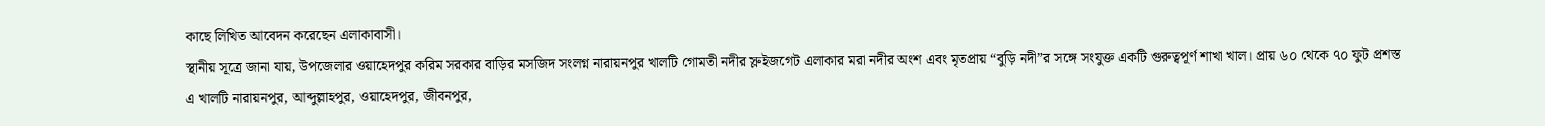কাছে লিখিত আবেদন করেছেন এলাকাবাসী।
স্থানীয় সূত্রে জানা যায়, উপজেলার ওয়াহেদপুর করিম সরকার বাড়ির মসজিদ সংলগ্ন নারায়নপুর খালটি গোমতী নদীর স্লুইজগেট এলাকার মরা নদীর অংশ এবং মৃতপ্রায় “বুড়ি নদী”র সঙ্গে সংযুক্ত একটি গুরুত্বপূর্ণ শাখা খাল। প্রায় ৬০ থেকে ৭০ ফুট প্রশস্ত এ খালটি নারায়নপুর, আব্দুল্লাহপুর, ওয়াহেদপুর, জীবনপুর,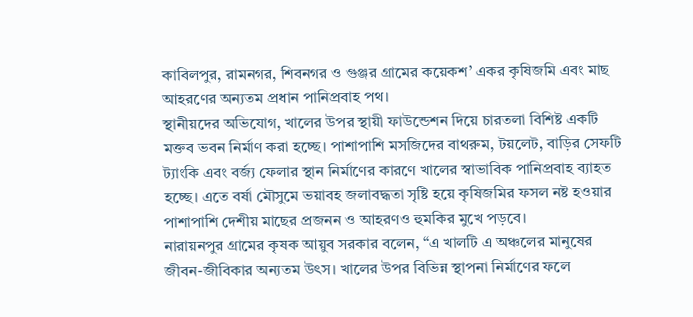কাবিলপুর, রামনগর, শিবনগর ও গুঞ্জর গ্রামের কয়েকশ’ একর কৃষিজমি এবং মাছ আহরণের অন্যতম প্রধান পানিপ্রবাহ পথ।
স্থানীয়দের অভিযোগ, খালের উপর স্থায়ী ফাউন্ডেশন দিয়ে চারতলা বিশিষ্ট একটি মক্তব ভবন নির্মাণ করা হচ্ছে। পাশাপাশি মসজিদের বাথরুম, টয়লেট, বাড়ির সেফটি ট্যাংকি এবং বর্জ্য ফেলার স্থান নির্মাণের কারণে খালের স্বাভাবিক পানিপ্রবাহ ব্যাহত হচ্ছে। এতে বর্ষা মৌসুমে ভয়াবহ জলাবদ্ধতা সৃষ্টি হয়ে কৃষিজমির ফসল নষ্ট হওয়ার পাশাপাশি দেশীয় মাছের প্রজনন ও আহরণও হুমকির মুখে পড়বে।
নারায়নপুর গ্রামের কৃষক আয়ুব সরকার বলেন, “এ খালটি এ অঞ্চলের মানুষের জীবন-জীবিকার অন্যতম উৎস। খালের উপর বিভিন্ন স্থাপনা নির্মাণের ফলে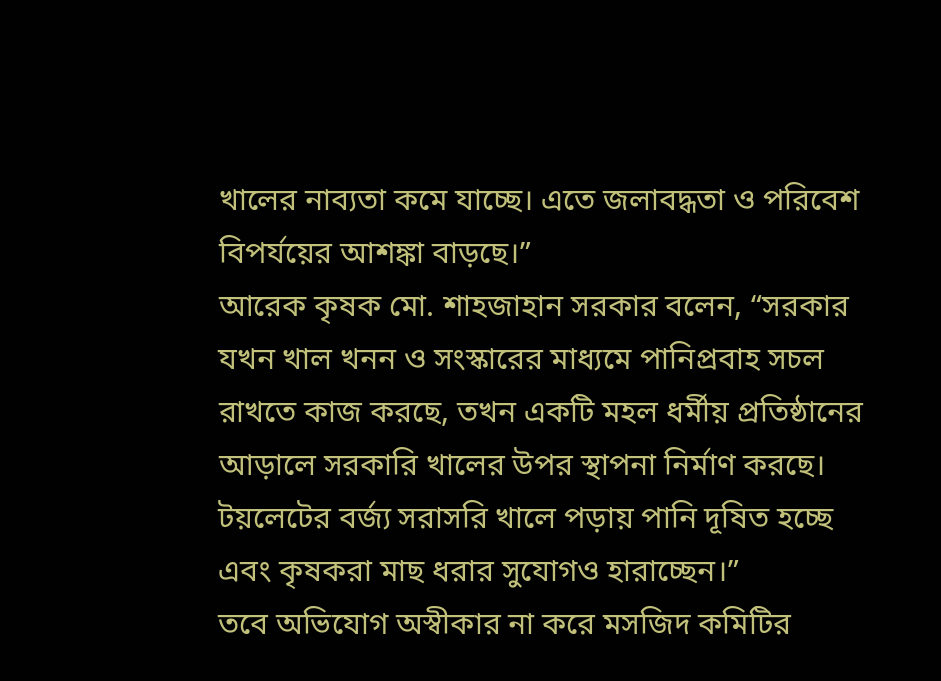খালের নাব্যতা কমে যাচ্ছে। এতে জলাবদ্ধতা ও পরিবেশ বিপর্যয়ের আশঙ্কা বাড়ছে।”
আরেক কৃষক মো. শাহজাহান সরকার বলেন, “সরকার যখন খাল খনন ও সংস্কারের মাধ্যমে পানিপ্রবাহ সচল রাখতে কাজ করছে, তখন একটি মহল ধর্মীয় প্রতিষ্ঠানের আড়ালে সরকারি খালের উপর স্থাপনা নির্মাণ করছে। টয়লেটের বর্জ্য সরাসরি খালে পড়ায় পানি দূষিত হচ্ছে এবং কৃষকরা মাছ ধরার সুযোগও হারাচ্ছেন।”
তবে অভিযোগ অস্বীকার না করে মসজিদ কমিটির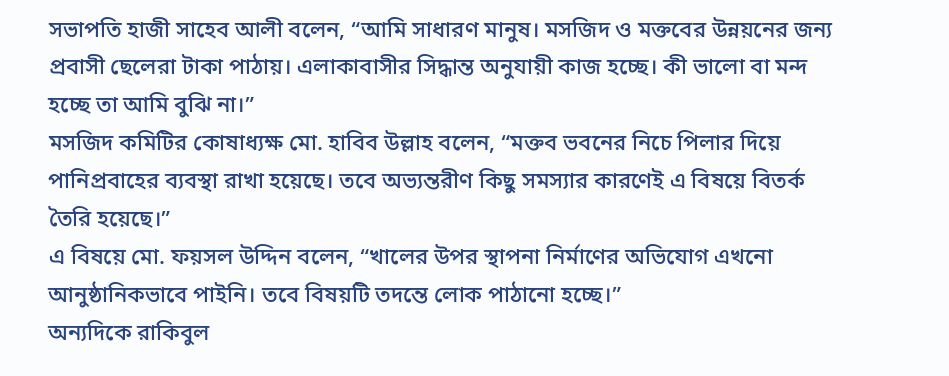সভাপতি হাজী সাহেব আলী বলেন, “আমি সাধারণ মানুষ। মসজিদ ও মক্তবের উন্নয়নের জন্য প্রবাসী ছেলেরা টাকা পাঠায়। এলাকাবাসীর সিদ্ধান্ত অনুযায়ী কাজ হচ্ছে। কী ভালো বা মন্দ হচ্ছে তা আমি বুঝি না।”
মসজিদ কমিটির কোষাধ্যক্ষ মো. হাবিব উল্লাহ বলেন, “মক্তব ভবনের নিচে পিলার দিয়ে পানিপ্রবাহের ব্যবস্থা রাখা হয়েছে। তবে অভ্যন্তরীণ কিছু সমস্যার কারণেই এ বিষয়ে বিতর্ক তৈরি হয়েছে।”
এ বিষয়ে মো. ফয়সল উদ্দিন বলেন, “খালের উপর স্থাপনা নির্মাণের অভিযোগ এখনো আনুষ্ঠানিকভাবে পাইনি। তবে বিষয়টি তদন্তে লোক পাঠানো হচ্ছে।”
অন্যদিকে রাকিবুল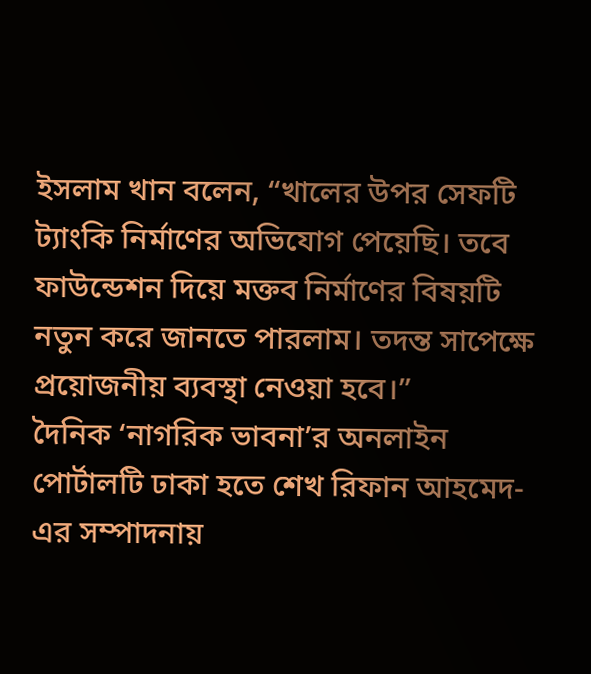ইসলাম খান বলেন, “খালের উপর সেফটি ট্যাংকি নির্মাণের অভিযোগ পেয়েছি। তবে ফাউন্ডেশন দিয়ে মক্তব নির্মাণের বিষয়টি নতুন করে জানতে পারলাম। তদন্ত সাপেক্ষে প্রয়োজনীয় ব্যবস্থা নেওয়া হবে।”
দৈনিক ‘নাগরিক ভাবনা’র অনলাইন পোর্টালটি ঢাকা হতে শেখ রিফান আহমেদ-এর সম্পাদনায়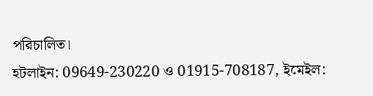পরিচালিত।
হটলাইন: 09649-230220 ও 01915-708187, ইমেইল: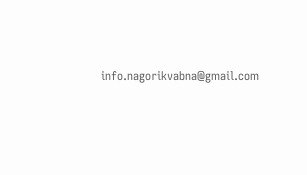info.nagorikvabna@gmail.com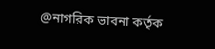@নাগরিক ভাবনা কর্তৃক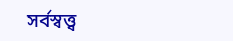সর্বস্বত্ত্ব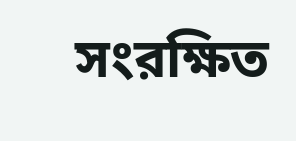সংরক্ষিত